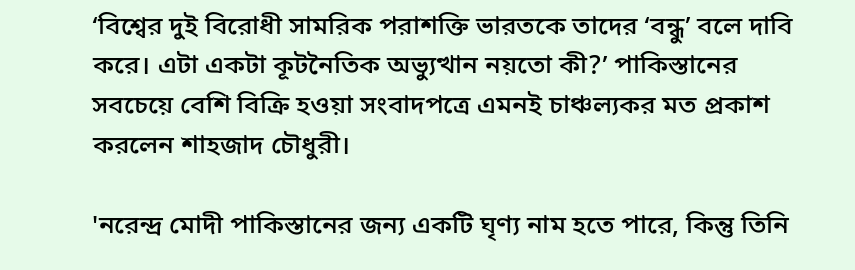‘বিশ্বের দুই বিরোধী সামরিক পরাশক্তি ভারতকে তাদের ‘বন্ধু’ বলে দাবি করে। এটা একটা কূটনৈতিক অভ্যুত্থান নয়তো কী?’ পাকিস্তানের সবচেয়ে বেশি বিক্রি হওয়া সংবাদপত্রে এমনই চাঞ্চল্যকর মত প্রকাশ করলেন শাহজাদ চৌধুরী।

'নরেন্দ্র মোদী পাকিস্তানের জন্য একটি ঘৃণ্য নাম হতে পারে, কিন্তু তিনি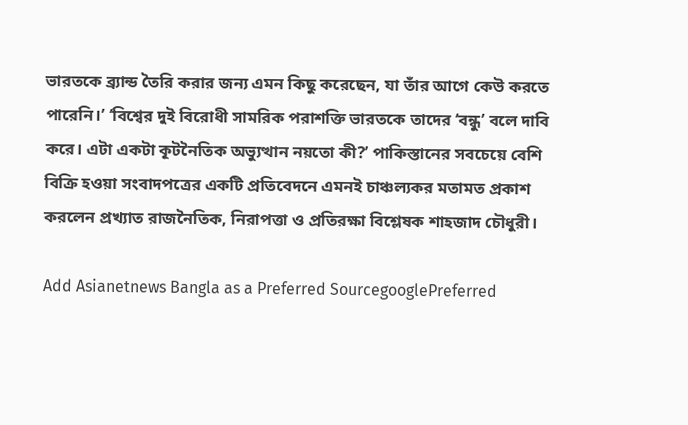ভারতকে ব্র্যান্ড তৈরি করার জন্য এমন কিছু করেছেন, যা তাঁর আগে কেউ করতে পারেনি।’ ‘বিশ্বের দুই বিরোধী সামরিক পরাশক্তি ভারতকে তাদের ‘বন্ধু’ বলে দাবি করে। এটা একটা কূটনৈতিক অভ্যুত্থান নয়তো কী?’ পাকিস্তানের সবচেয়ে বেশি বিক্রি হওয়া সংবাদপত্রের একটি প্রতিবেদনে এমনই চাঞ্চল্যকর মতামত প্রকাশ করলেন প্রখ্যাত রাজনৈতিক, নিরাপত্তা ও প্রতিরক্ষা বিশ্লেষক শাহজাদ চৌধুরী।

Add Asianetnews Bangla as a Preferred SourcegooglePreferred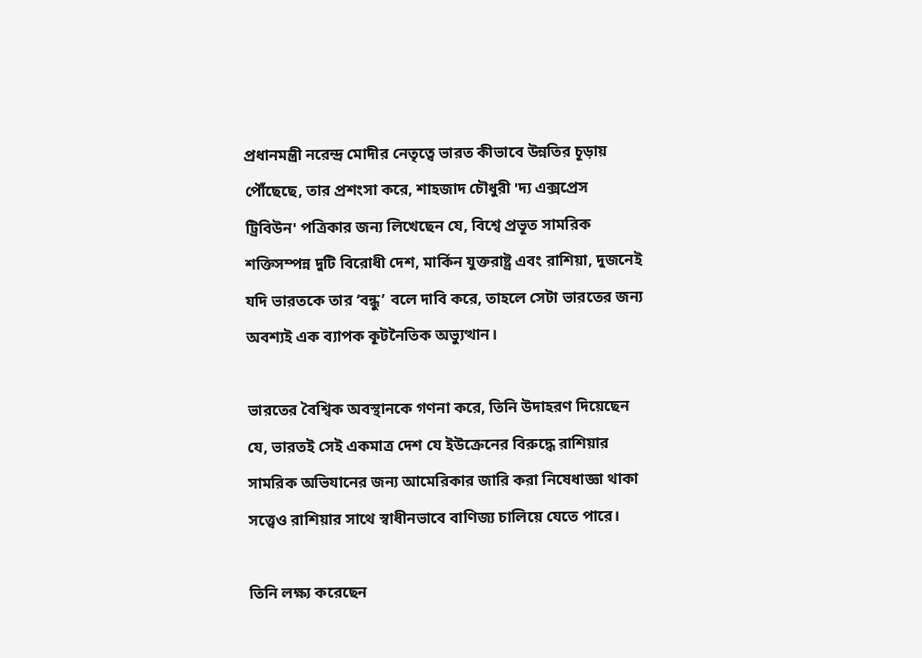প্রধানমন্ত্রী নরেন্দ্র মোদীর নেতৃত্বে ভারত কীভাবে উন্নতির চূড়ায় পৌঁছেছে, তার প্রশংসা করে, শাহজাদ চৌধুরী 'দ্য এক্সপ্রেস ট্রিবিউন' পত্রিকার জন্য লিখেছেন যে, বিশ্বে প্রভূত সামরিক শক্তিসম্পন্ন দুটি বিরোধী দেশ, মার্কিন যুক্তরাষ্ট্র এবং রাশিয়া, দুজনেই যদি ভারতকে তার ‘বন্ধু’ বলে দাবি করে, তাহলে সেটা ভারতের জন্য অবশ্যই এক ব্যাপক কূটনৈতিক অভ্যুত্থান।

ভারতের বৈশ্বিক অবস্থানকে গণনা করে, তিনি উদাহরণ দিয়েছেন যে, ভারতই সেই একমাত্র দেশ যে ইউক্রেনের বিরুদ্ধে রাশিয়ার সামরিক অভিযানের জন্য আমেরিকার জারি করা নিষেধাজ্ঞা থাকা সত্ত্বেও রাশিয়ার সাথে স্বাধীনভাবে বাণিজ্য চালিয়ে যেতে পারে।

তিনি লক্ষ্য করেছেন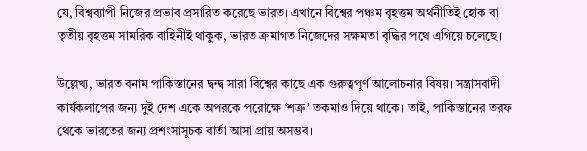যে, বিশ্বব্যাপী নিজের প্রভাব প্রসারিত করেছে ভারত। এখানে বিশ্বের পঞ্চম বৃহত্তম অর্থনীতিই হোক বা তৃতীয় বৃহত্তম সামরিক বাহিনীই থাকুক, ভারত ক্রমাগত নিজেদের সক্ষমতা বৃদ্ধির পথে এগিয়ে চলেছে।

উল্লেখ্য, ভারত বনাম পাকিস্তানের দ্বন্দ্ব সারা বিশ্বের কাছে এক গুরুত্বপূর্ণ আলোচনার বিষয়। সন্ত্রাসবাদী কার্যকলাপের জন্য দুই দেশ একে অপরকে পরোক্ষে ‘শত্রু’ তকমাও দিয়ে থাকে। তাই, পাকিস্তানের তরফ থেকে ভারতের জন্য প্রশংসাসূচক বার্তা আসা প্রায় অসম্ভব।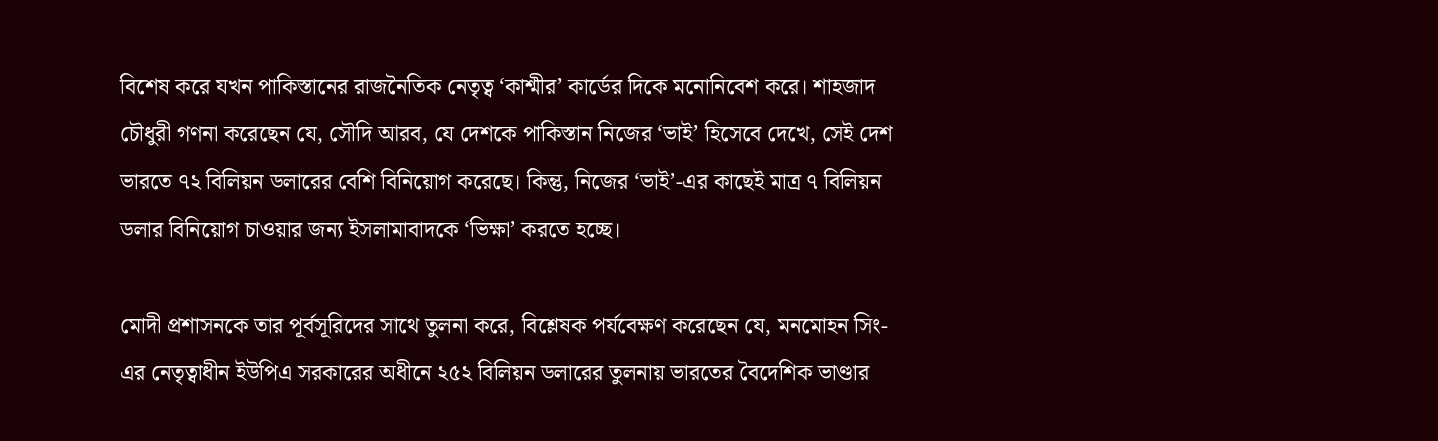বিশেষ করে যখন পাকিস্তানের রাজনৈতিক নেতৃত্ব ‘কাশ্মীর’ কার্ডের দিকে মনোনিবেশ করে। শাহজাদ চৌধুরী গণনা করেছেন যে, সৌদি আরব, যে দেশকে পাকিস্তান নিজের ‘ভাই’ হিসেবে দেখে, সেই দেশ ভারতে ৭২ বিলিয়ন ডলারের বেশি বিনিয়োগ করেছে। কিন্তু, নিজের ‘ভাই’-এর কাছেই মাত্র ৭ বিলিয়ন ডলার বিনিয়োগ চাওয়ার জন্য ইসলামাবাদকে ‘ভিক্ষা’ করতে হচ্ছে।

মোদী প্রশাসনকে তার পূর্বসূরিদের সাথে তুলনা করে, বিশ্লেষক পর্যবেক্ষণ করেছেন যে, মনমোহন সিং-এর নেতৃত্বাধীন ইউপিএ সরকারের অধীনে ২৫২ বিলিয়ন ডলারের তুলনায় ভারতের বৈদেশিক ভাণ্ডার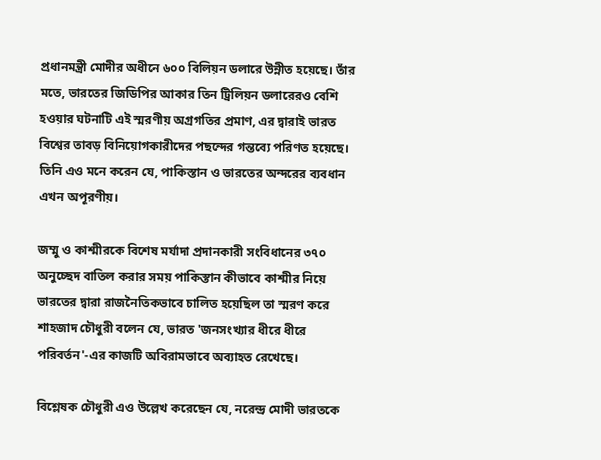প্রধানমন্ত্রী মোদীর অধীনে ৬০০ বিলিয়ন ডলারে উন্নীত হয়েছে। তাঁর মতে, ভারতের জিডিপির আকার তিন ট্রিলিয়ন ডলারেরও বেশি হওয়ার ঘটনাটি এই স্মরণীয় অগ্রগতির প্রমাণ, এর দ্বারাই ভারত বিশ্বের তাবড় বিনিয়োগকারীদের পছন্দের গন্তব্যে পরিণত হয়েছে। তিনি এও মনে করেন যে, পাকিস্তান ও ভারতের অন্দরের ব্যবধান এখন অপূরণীয়।

জম্মু ও কাশ্মীরকে বিশেষ মর্যাদা প্রদানকারী সংবিধানের ৩৭০ অনুচ্ছেদ বাতিল করার সময় পাকিস্তান কীভাবে কাশ্মীর নিয়ে ভারতের দ্বারা রাজনৈতিকভাবে চালিত হয়েছিল তা স্মরণ করে শাহজাদ চৌধুরী বলেন যে, ভারত 'জনসংখ্যার ধীরে ধীরে পরিবর্তন'-এর কাজটি অবিরামভাবে অব্যাহত রেখেছে।

বিশ্লেষক চৌধুরী এও উল্লেখ করেছেন যে, নরেন্দ্র মোদী ভারতকে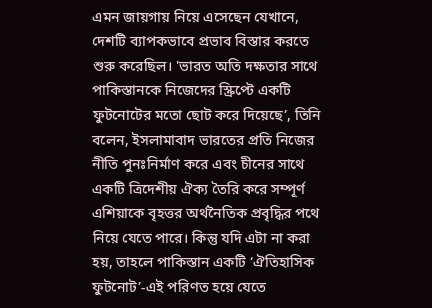এমন জায়গায় নিয়ে এসেছেন যেখানে, দেশটি ব্যাপকভাবে প্রভাব বিস্তার করতে শুরু করেছিল। 'ভারত অতি দক্ষতার সাথে পাকিস্তানকে নিজেদের স্ক্রিপ্টে একটি ফুটনোটের মতো ছোট করে দিয়েছে’, তিনি বলেন, ইসলামাবাদ ভারতের প্রতি নিজের নীতি পুনঃনির্মাণ করে এবং চীনের সাথে একটি ত্রিদেশীয় ঐক্য তৈরি করে সম্পূর্ণ এশিয়াকে বৃহত্তর অর্থনৈতিক প্রবৃদ্ধির পথে নিয়ে যেতে পারে। কিন্তু যদি এটা না করা হয়, তাহলে পাকিস্তান একটি ‘ঐতিহাসিক ফুটনোট’-এই পরিণত হয়ে যেতে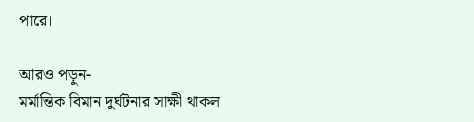পারে।

আরও পড়ুন-
মর্মান্তিক বিমান দুর্ঘটনার সাক্ষী থাকল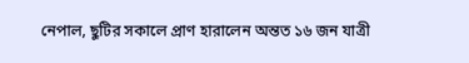নেপাল, ছুটির সকালে প্রাণ হারালেন অন্তত ১৬ জন যাত্রী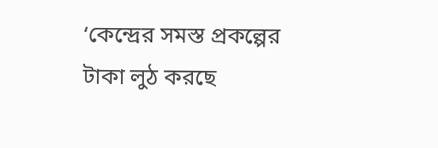‘কেন্দ্রের সমস্ত প্রকল্পের টাকা লুঠ করছে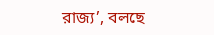রাজ্য’, বলছে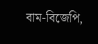বাম-বিজেপি,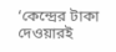‘কেন্দ্রের টাকা দেওয়ারই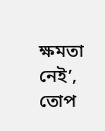ক্ষমতা নেই’, তোপ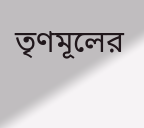তৃণমূলের